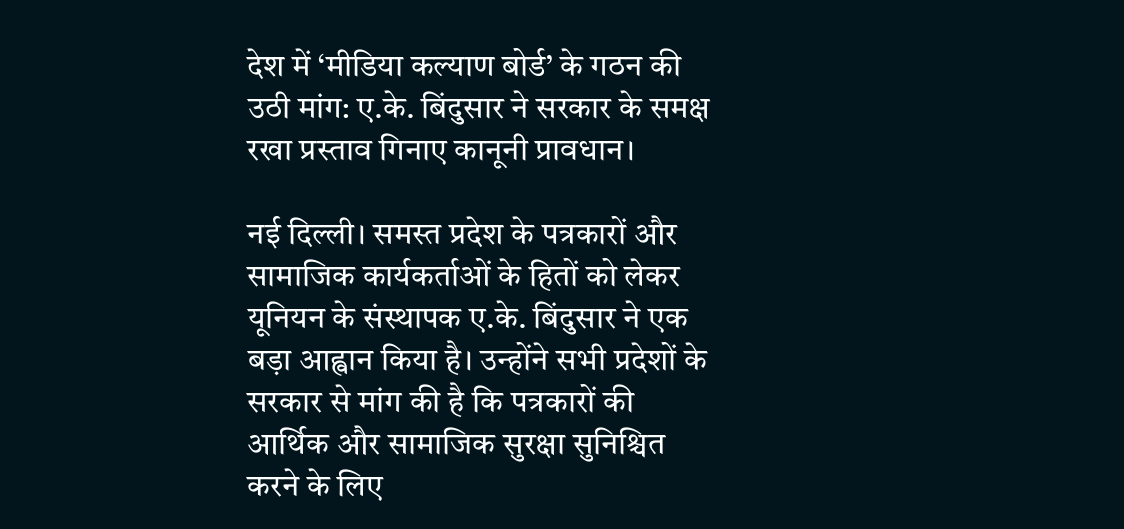देश में ‘मीडिया कल्याण बोर्ड’ के गठन की उठी मांग: ए.के. बिंदुसार ने सरकार के समक्ष रखा प्रस्ताव गिनाए कानूनी प्रावधान।

नई दिल्ली। समस्त प्रदेश के पत्रकारों और सामाजिक कार्यकर्ताओं के हितों को लेकर यूनियन के संस्थापक ए.के. बिंदुसार ने एक बड़ा आह्वान किया है। उन्होंने सभी प्रदेशों के सरकार से मांग की है कि पत्रकारों की आर्थिक और सामाजिक सुरक्षा सुनिश्चित करने के लिए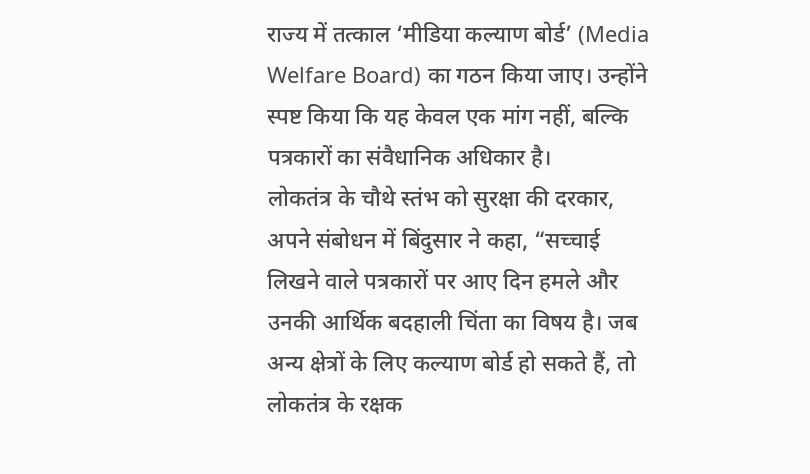राज्य में तत्काल ‘मीडिया कल्याण बोर्ड’ (Media Welfare Board) का गठन किया जाए। उन्होंने स्पष्ट किया कि यह केवल एक मांग नहीं, बल्कि पत्रकारों का संवैधानिक अधिकार है।
लोकतंत्र के चौथे स्तंभ को सुरक्षा की दरकार,
अपने संबोधन में बिंदुसार ने कहा, “सच्चाई लिखने वाले पत्रकारों पर आए दिन हमले और उनकी आर्थिक बदहाली चिंता का विषय है। जब अन्य क्षेत्रों के लिए कल्याण बोर्ड हो सकते हैं, तो लोकतंत्र के रक्षक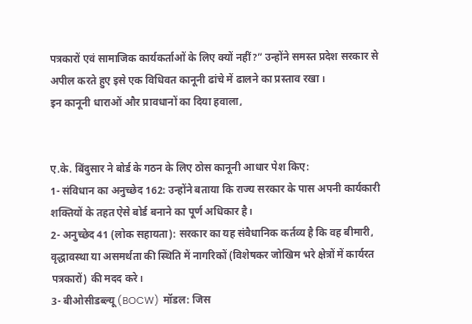पत्रकारों एवं सामाजिक कार्यकर्ताओं के लिए क्यों नहीं?” उन्होंने समस्त प्रदेश सरकार से अपील करते हुए इसे एक विधिवत कानूनी ढांचे में ढालने का प्रस्ताव रखा।
इन कानूनी धाराओं और प्रावधानों का दिया हवाला,


ए.के. बिंदुसार ने बोर्ड के गठन के लिए ठोस कानूनी आधार पेश किए:
1- संविधान का अनुच्छेद 162: उन्होंने बताया कि राज्य सरकार के पास अपनी कार्यकारी शक्तियों के तहत ऐसे बोर्ड बनाने का पूर्ण अधिकार है।
2- अनुच्छेद 41 (लोक सहायता): सरकार का यह संवैधानिक कर्तव्य है कि वह बीमारी, वृद्धावस्था या असमर्थता की स्थिति में नागरिकों (विशेषकर जोखिम भरे क्षेत्रों में कार्यरत पत्रकारों) की मदद करे।
3- बीओसीडब्ल्यू (BOCW) मॉडल: जिस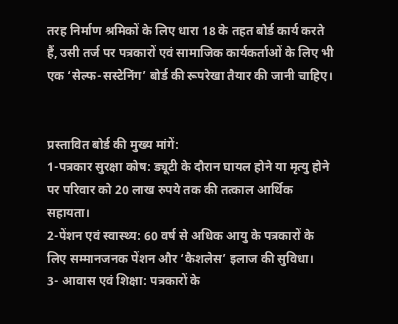तरह निर्माण श्रमिकों के लिए धारा 18 के तहत बोर्ड कार्य करते हैं, उसी तर्ज पर पत्रकारों एवं सामाजिक कार्यकर्ताओं के लिए भी एक ‘सेल्फ-सस्टेनिंग’ बोर्ड की रूपरेखा तैयार की जानी चाहिए।


प्रस्तावित बोर्ड की मुख्य मांगें:
1-पत्रकार सुरक्षा कोष: ड्यूटी के दौरान घायल होने या मृत्यु होने पर परिवार को 20 लाख रुपये तक की तत्काल आर्थिक सहायता।
2-पेंशन एवं स्वास्थ्य: 60 वर्ष से अधिक आयु के पत्रकारों के लिए सम्मानजनक पेंशन और ‘कैशलेस’ इलाज की सुविधा।
3- आवास एवं शिक्षा: पत्रकारों के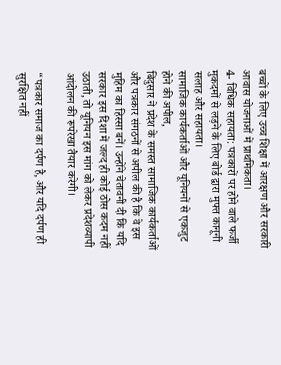बच्चों के लिए उच्च शिक्षा में आरक्षण और सरकारी आवास योजनाओं में प्राथमिकता।
4- विधिक सहायता: पत्रकारों पर होने वाले फर्जी मुकदमों से लड़ने के लिए बोर्ड द्वारा मुफ्त कानूनी सलाह और सहायता।
सामाजिक कार्यकर्ताओं और यूनियनों से एकजुट होने की अपील,
बिंदुसार ने प्रदेश के समस्त सामाजिक कार्यकर्ताओं और पत्रकार संगठनों से अपील की है कि वे इस मुहिम का हिस्सा बनें। उन्होंने चेतावनी दी कि यदि सरकार इस दिशा में जल्द ही कोई ठोस कदम नहीं उठाती, तो यूनियन इस मांग को लेकर प्रदेशव्यापी आंदोलन की रूपरेखा तैयार करेगी।

“पत्रकार समाज का दर्पण है, और यदि दर्पण ही सुरक्षित नहीं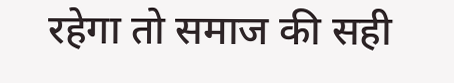रहेगा तो समाज की सही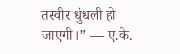तस्वीर धुंधली हो जाएगी।” — ए.के.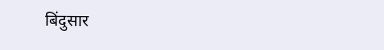बिंदुसार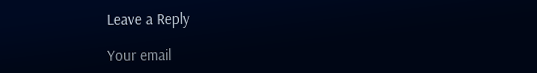Leave a Reply

Your email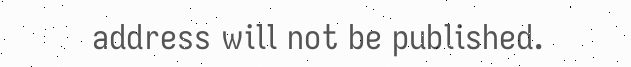address will not be published.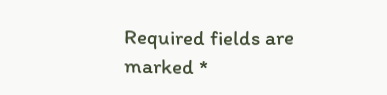Required fields are marked *